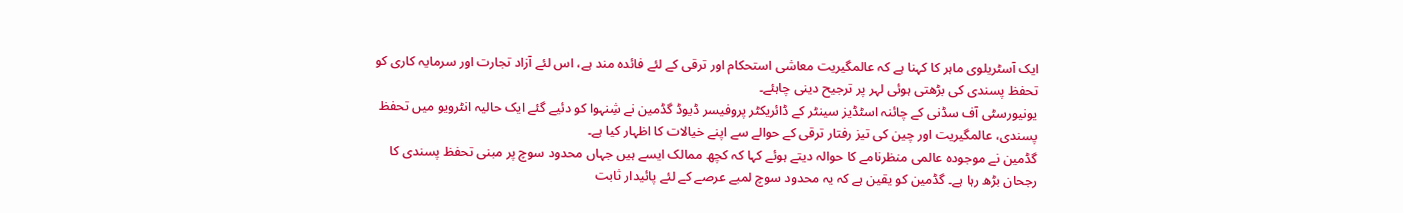ایک آسٹریلوی ماہر کا کہنا ہے کہ عالمگیریت معاشی استحکام اور ترقی کے لئے فائدہ مند ہے، اس لئے آزاد تجارت اور سرمایہ کاری کو تحفظ پسندی کی بڑھتی ہوئی لہر پر ترجیح دینی چاہئے۔
یونیورسٹی آف سڈنی کے چائنہ اسٹڈیز سینٹر کے ڈائریکٹر پروفیسر ڈیوڈ گڈمین نے شِنہوا کو دئیے گئے ایک حالیہ انٹرویو میں تحفظ پسندی، عالمگیریت اور چین کی تیز رفتار ترقی کے حوالے سے اپنے خیالات کا اظہار کیا ہے۔
گڈمین نے موجودہ عالمی منظرنامے کا حوالہ دیتے ہوئے کہا کہ کچھ ممالک ایسے ہیں جہاں محدود سوچ پر مبنی تحفظ پسندی کا رجحان بڑھ رہا ہے۔ گڈمین کو یقین ہے کہ یہ محدود سوچ لمبے عرصے کے لئے پائیدار ثابت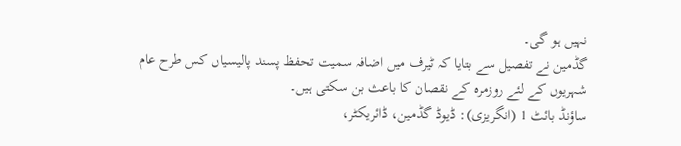نہیں ہو گی۔
گڈمین نے تفصیل سے بتایا کہ ٹیرف میں اضافہ سمیت تحفظ پسند پالیسیاں کس طرح عام شہریوں کے لئے روزمرہ کے نقصان کا باعث بن سکتی ہیں۔
ساؤنڈ بائٹ 1 (انگریزی): ڈیوڈ گڈمین، ڈائریکٹر،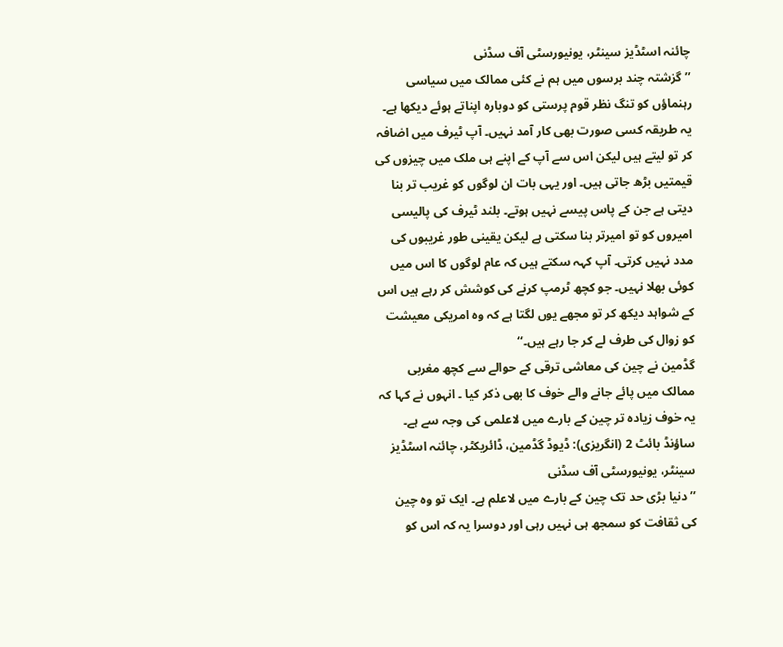چائنہ اسٹڈیز سینٹر، یونیورسٹی آف سڈنی
’’ گزشتہ چند برسوں میں ہم نے کئی ممالک میں سیاسی رہنماؤں کو تنگ نظر قوم پرستی کو دوبارہ اپناتے ہوئے دیکھا ہے۔ یہ طریقہ کسی صورت بھی کار آمد نہیں۔ آپ ٹیرف میں اضافہ کر تو لیتے ہیں لیکن اس سے آپ کے اپنے ہی ملک میں چیزوں کی قیمتیں بڑھ جاتی ہیں۔ اور یہی بات ان لوگوں کو غریب تر بنا دیتی ہے جن کے پاس پیسے نہیں ہوتے۔ بلند ٹیرف کی پالیسی امیروں کو تو امیرتر بنا سکتی ہے لیکن یقینی طور غریبوں کی مدد نہیں کرتی۔ آپ کہہ سکتے ہیں کہ عام لوگوں کا اس میں کوئی بھلا نہیں۔ جو کچھ ٹرمپ کرنے کی کوشش کر رہے ہیں اس کے شواہد دیکھ کر تو مجھے یوں لگتا ہے کہ وہ امریکی معیشت کو زوال کی طرف لے کر جا رہے ہیں۔‘‘
گڈمین نے چین کی معاشی ترقی کے حوالے سے کچھ مغربی ممالک میں پائے جانے والے خوف کا بھی ذکر کیا ۔ انہوں نے کہا کہ یہ خوف زیادہ تر چین کے بارے میں لاعلمی کی وجہ سے ہے۔
ساؤنڈ بائٹ 2 (انگریزی): ڈیوڈ گڈمین، ڈائریکٹر، چائنہ اسٹڈیز سینٹر، یونیورسٹی آف سڈنی
’’ دنیا بڑی حد تک چین کے بارے میں لاعلم ہے۔ ایک تو وہ چین کی ثقافت کو سمجھ ہی نہیں رہی اور دوسرا یہ کہ اس کو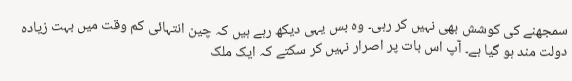سمجھنے کی کوشش بھی نہیں کر رہی۔ وہ بس یہی دیکھ رہے ہیں کہ چین انتہائی کم وقت میں بہت زیادہ دولت مند ہو گیا ہے۔ آپ اس بات پر اصرار نہیں کر سکتے کہ ایک ملک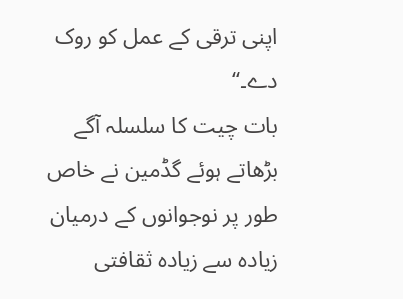اپنی ترقی کے عمل کو روک دے۔‘‘
بات چیت کا سلسلہ آگے بڑھاتے ہوئے گڈمین نے خاص طور پر نوجوانوں کے درمیان زیادہ سے زیادہ ثقافتی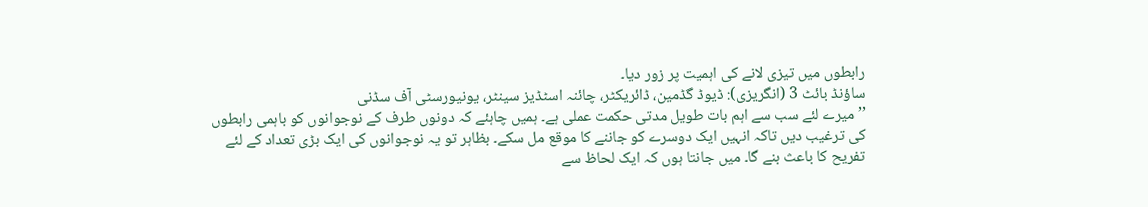رابطوں میں تیزی لانے کی اہمیت پر زور دیا۔
ساؤنڈ بائٹ 3 (انگریزی): ڈیوڈ گڈمین، ڈائریکٹر، چائنہ اسٹڈیز سینٹر، یونیورسٹی آف سڈنی
’’ میرے لئے سب سے اہم بات طویل مدتی حکمت عملی ہے۔ ہمیں چاہئے کہ دونوں طرف کے نوجوانوں کو باہمی رابطوں کی ترغیب دیں تاکہ انہیں ایک دوسرے کو جاننے کا موقع مل سکے۔ بظاہر تو یہ نوجوانوں کی ایک بڑی تعداد کے لئے تفریح کا باعث بنے گا۔ میں جانتا ہوں کہ ایک لحاظ سے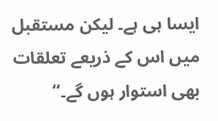ایسا ہی ہے۔ لیکن مستقبل میں اس کے ذریعے تعلقات بھی استوار ہوں گے۔‘‘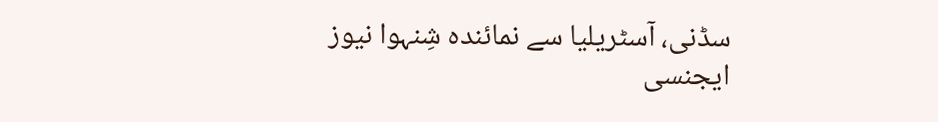سڈنی، آسٹریلیا سے نمائندہ شِنہوا نیوز ایجنسی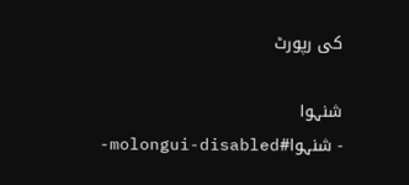کی رپورٹ

شنہوا
- شنہوا#molongui-disabled-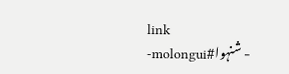link
- شنہوا#molongui-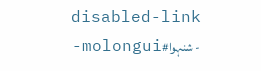disabled-link
- شنہوا#molongui-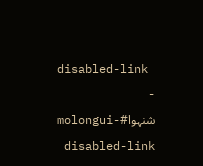disabled-link
- شنہوا#molongui-disabled-link